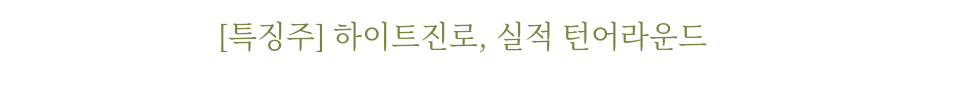[특징주] 하이트진로, 실적 턴어라운드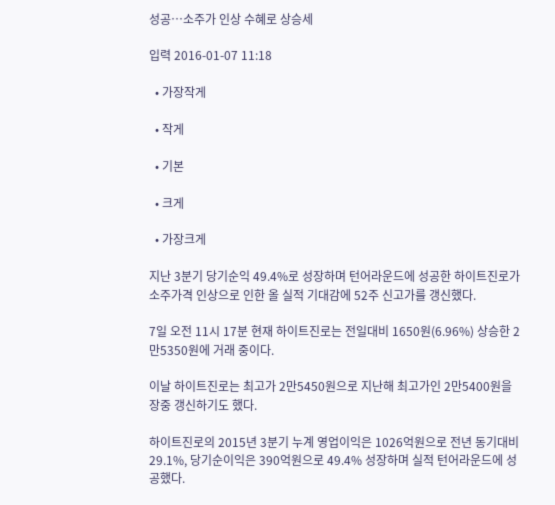성공…소주가 인상 수혜로 상승세

입력 2016-01-07 11:18

  • 가장작게

  • 작게

  • 기본

  • 크게

  • 가장크게

지난 3분기 당기순익 49.4%로 성장하며 턴어라운드에 성공한 하이트진로가 소주가격 인상으로 인한 올 실적 기대감에 52주 신고가를 갱신했다.

7일 오전 11시 17분 현재 하이트진로는 전일대비 1650원(6.96%) 상승한 2만5350원에 거래 중이다.

이날 하이트진로는 최고가 2만5450원으로 지난해 최고가인 2만5400원을 장중 갱신하기도 했다.

하이트진로의 2015년 3분기 누계 영업이익은 1026억원으로 전년 동기대비 29.1%, 당기순이익은 390억원으로 49.4% 성장하며 실적 턴어라운드에 성공했다.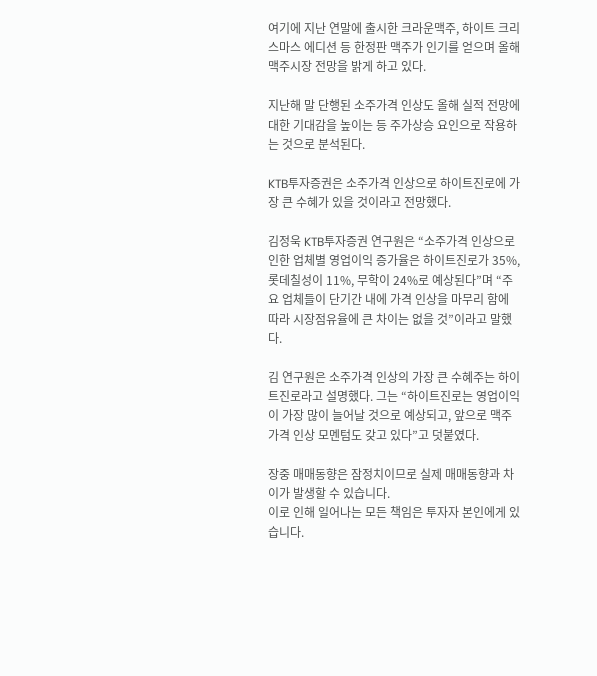여기에 지난 연말에 출시한 크라운맥주, 하이트 크리스마스 에디션 등 한정판 맥주가 인기를 얻으며 올해 맥주시장 전망을 밝게 하고 있다.

지난해 말 단행된 소주가격 인상도 올해 실적 전망에 대한 기대감을 높이는 등 주가상승 요인으로 작용하는 것으로 분석된다.

KTB투자증권은 소주가격 인상으로 하이트진로에 가장 큰 수혜가 있을 것이라고 전망했다.

김정욱 KTB투자증권 연구원은 “소주가격 인상으로 인한 업체별 영업이익 증가율은 하이트진로가 35%, 롯데칠성이 11%, 무학이 24%로 예상된다”며 “주요 업체들이 단기간 내에 가격 인상을 마무리 함에 따라 시장점유율에 큰 차이는 없을 것”이라고 말했다.

김 연구원은 소주가격 인상의 가장 큰 수혜주는 하이트진로라고 설명했다. 그는 “하이트진로는 영업이익이 가장 많이 늘어날 것으로 예상되고, 앞으로 맥주 가격 인상 모멘텀도 갖고 있다”고 덧붙였다.

장중 매매동향은 잠정치이므로 실제 매매동향과 차이가 발생할 수 있습니다.
이로 인해 일어나는 모든 책임은 투자자 본인에게 있습니다.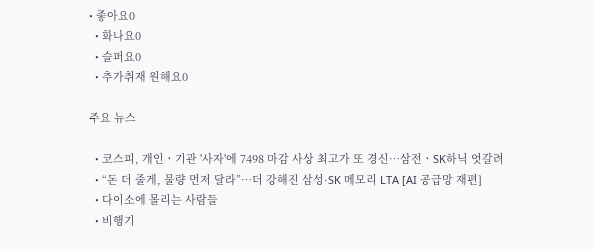• 좋아요0
  • 화나요0
  • 슬퍼요0
  • 추가취재 원해요0

주요 뉴스

  • 코스피, 개인ㆍ기관 '사자'에 7498 마감 사상 최고가 또 경신⋯삼전ㆍSK하닉 엇갈려
  • “돈 더 줄게, 물량 먼저 달라”…더 강해진 삼성·SK 메모리 LTA [AI 공급망 재편]
  • 다이소에 몰리는 사람들
  • 비행기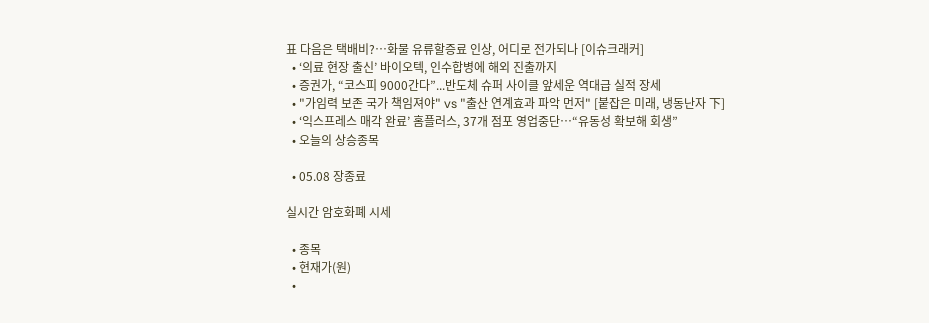표 다음은 택배비?⋯화물 유류할증료 인상, 어디로 전가되나 [이슈크래커]
  • ‘의료 현장 출신’ 바이오텍, 인수합병에 해외 진출까지
  • 증권가, “코스피 9000간다”...반도체 슈퍼 사이클 앞세운 역대급 실적 장세
  • "가임력 보존 국가 책임져야" vs "출산 연계효과 파악 먼저" [붙잡은 미래, 냉동난자 下]
  • ‘익스프레스 매각 완료’ 홈플러스, 37개 점포 영업중단⋯“유동성 확보해 회생”
  • 오늘의 상승종목

  • 05.08 장종료

실시간 암호화폐 시세

  • 종목
  • 현재가(원)
  •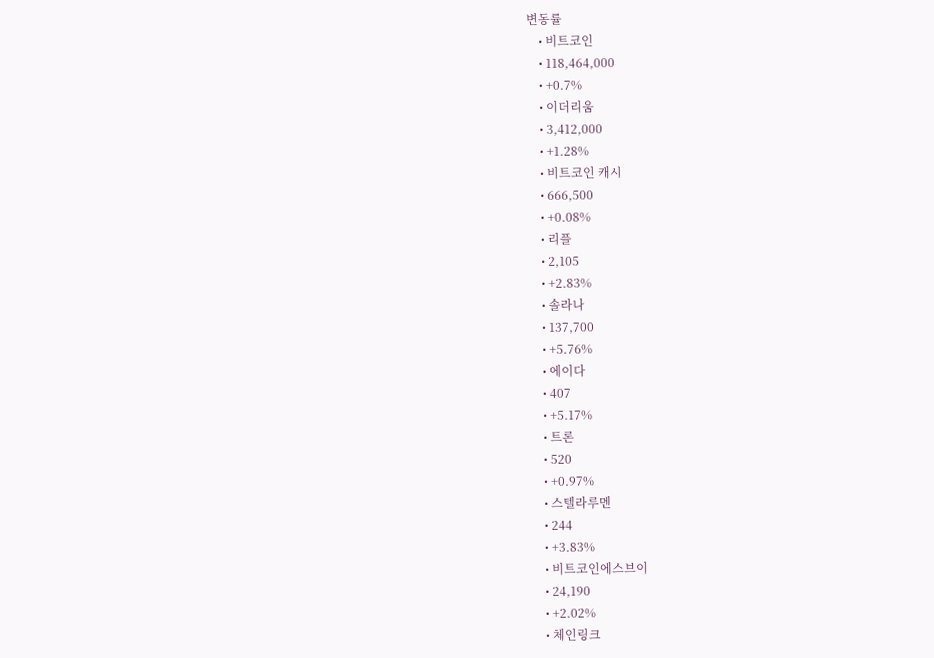변동률
    • 비트코인
    • 118,464,000
    • +0.7%
    • 이더리움
    • 3,412,000
    • +1.28%
    • 비트코인 캐시
    • 666,500
    • +0.08%
    • 리플
    • 2,105
    • +2.83%
    • 솔라나
    • 137,700
    • +5.76%
    • 에이다
    • 407
    • +5.17%
    • 트론
    • 520
    • +0.97%
    • 스텔라루멘
    • 244
    • +3.83%
    • 비트코인에스브이
    • 24,190
    • +2.02%
    • 체인링크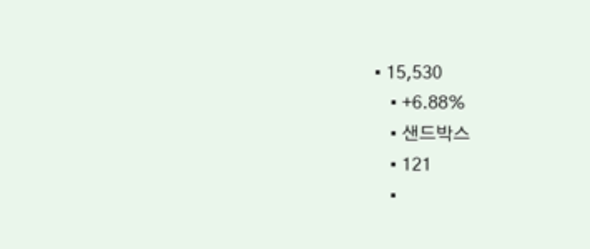• 15,530
    • +6.88%
    • 샌드박스
    • 121
    •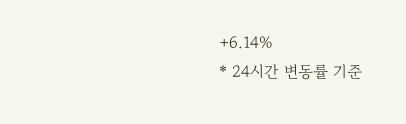+6.14%
* 24시간 변동률 기준